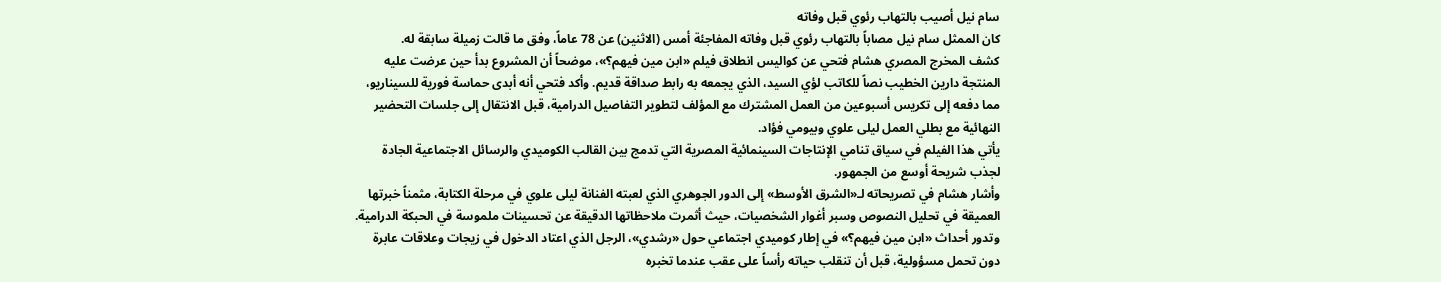سام نيل أصيب بالتهاب رئوي قبل وفاته
كان الممثل سام نيل مصاباً بالتهاب رئوي قبل وفاته المفاجئة أمس (الاثنين) عن 78 عاماً، وفق ما قالت زميلة سابقة له.
كشف المخرج المصري هشام فتحي عن كواليس انطلاق فيلم «ابن مين فيهم؟»، موضحاً أن المشروع بدأ حين عرضت عليه المنتجة دارين الخطيب نصاً للكاتب لؤي السيد، الذي يجمعه به رابط صداقة قديم. وأكد فتحي أنه أبدى حماسة فورية للسيناريو، مما دفعه إلى تكريس أسبوعين من العمل المشترك مع المؤلف لتطوير التفاصيل الدرامية، قبل الانتقال إلى جلسات التحضير النهائية مع بطلي العمل ليلى علوي وبيومي فؤاد.
يأتي هذا الفيلم في سياق تنامي الإنتاجات السينمائية المصرية التي تدمج بين القالب الكوميدي والرسائل الاجتماعية الجادة لجذب شريحة أوسع من الجمهور.
وأشار هشام في تصريحاته لـ«الشرق الأوسط» إلى الدور الجوهري الذي لعبته الفنانة ليلى علوي في مرحلة الكتابة، مثمناً خبرتها العميقة في تحليل النصوص وسبر أغوار الشخصيات، حيث أثمرت ملاحظاتها الدقيقة عن تحسينات ملموسة في الحبكة الدرامية.
وتدور أحداث «ابن مين فيهم؟» في إطار كوميدي اجتماعي حول «رشدي»، الرجل الذي اعتاد الدخول في زيجات وعلاقات عابرة دون تحمل مسؤولية، قبل أن تنقلب حياته رأساً على عقب عندما تخبره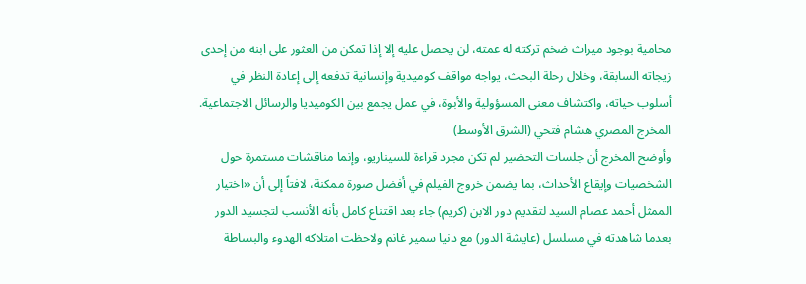محامية بوجود ميراث ضخم تركته له عمته، لن يحصل عليه إلا إذا تمكن من العثور على ابنه من إحدى زيجاته السابقة، وخلال رحلة البحث، يواجه مواقف كوميدية وإنسانية تدفعه إلى إعادة النظر في أسلوب حياته، واكتشاف معنى المسؤولية والأبوة، في عمل يجمع بين الكوميديا والرسائل الاجتماعية.
المخرج المصري هشام فتحي (الشرق الأوسط)
وأوضح المخرج أن جلسات التحضير لم تكن مجرد قراءة للسيناريو، وإنما مناقشات مستمرة حول الشخصيات وإيقاع الأحداث، بما يضمن خروج الفيلم في أفضل صورة ممكنة، لافتاً إلى أن «اختيار الممثل أحمد عصام السيد لتقديم دور الابن (كريم) جاء بعد اقتناع كامل بأنه الأنسب لتجسيد الدور بعدما شاهدته في مسلسل (عايشة الدور) مع دنيا سمير غانم ولاحظت امتلاكه الهدوء والبساطة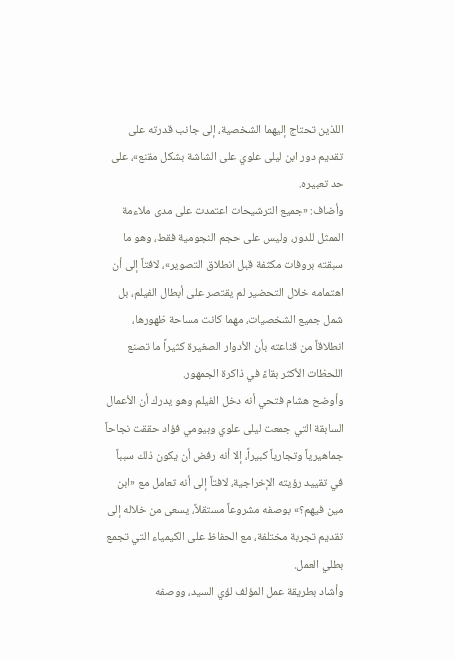اللذين تحتاج إليهما الشخصية، إلى جانب قدرته على تقديم دور ابن ليلى علوي على الشاشة بشكل مقنع»، على حد تعبيره.
وأضاف: «جميع الترشيحات اعتمدت على مدى ملاءمة الممثل للدور، وليس على حجم النجومية فقط، وهو ما سبقته بروفات مكثفة قبل انطلاق التصوير»، لافتاً إلى أن اهتمامه خلال التحضير لم يقتصر على أبطال الفيلم، بل شمل جميع الشخصيات، مهما كانت مساحة ظهورها، انطلاقاً من قناعته بأن الأدوار الصغيرة كثيراً ما تصنع اللحظات الأكثر بقاءً في ذاكرة الجمهور.
وأوضح هشام فتحي أنه دخل الفيلم وهو يدرك أن الأعمال السابقة التي جمعت ليلى علوي وبيومي فؤاد حققت نجاحاً جماهيرياً وتجارياً كبيراً، إلا أنه رفض أن يكون ذلك سبباً في تقييد رؤيته الإخراجية، لافتاً إلى أنه تعامل مع «ابن مين فيهم؟» بوصفه مشروعاً مستقلاً، يسعى من خلاله إلى تقديم تجربة مختلفة، مع الحفاظ على الكيمياء التي تجمع بطلي العمل.
وأشاد بطريقة عمل المؤلف لؤي السيد، ووصفه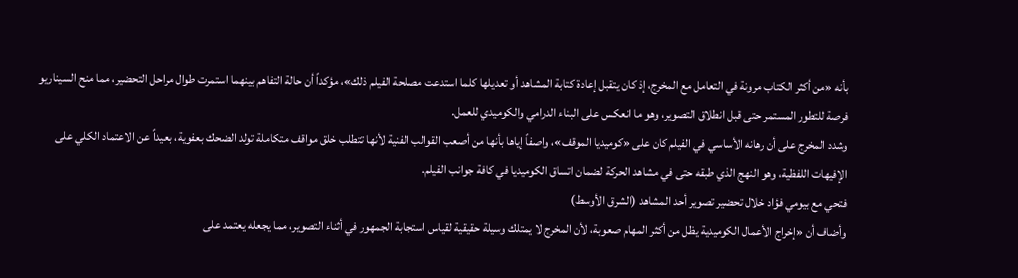بأنه «من أكثر الكتاب مرونة في التعامل مع المخرج، إذ كان يتقبل إعادة كتابة المشاهد أو تعديلها كلما استدعت مصلحة الفيلم ذلك»، مؤكداً أن حالة التفاهم بينهما استمرت طوال مراحل التحضير، مما منح السيناريو فرصة للتطور المستمر حتى قبل انطلاق التصوير، وهو ما انعكس على البناء الدرامي والكوميدي للعمل.
وشدد المخرج على أن رهانه الأساسي في الفيلم كان على «كوميديا الموقف»، واصفاً إياها بأنها من أصعب القوالب الفنية لأنها تتطلب خلق مواقف متكاملة تولد الضحك بعفوية، بعيداً عن الاعتماد الكلي على الإفيهات اللفظية، وهو النهج الذي طبقه حتى في مشاهد الحركة لضمان اتساق الكوميديا في كافة جوانب الفيلم.
فتحي مع بيومي فؤاد خلال تحضير تصوير أحد المشاهد (الشرق الأوسط)
وأضاف أن «إخراج الأعمال الكوميدية يظل من أكثر المهام صعوبة، لأن المخرج لا يمتلك وسيلة حقيقية لقياس استجابة الجمهور في أثناء التصوير، مما يجعله يعتمد على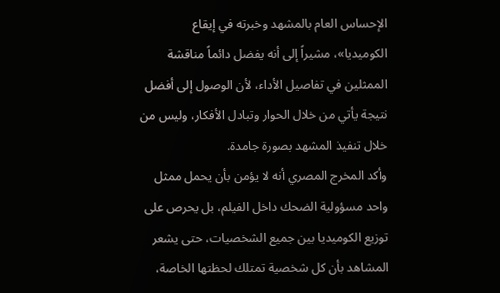الإحساس العام بالمشهد وخبرته في إيقاع الكوميديا»، مشيراً إلى أنه يفضل دائماً مناقشة الممثلين في تفاصيل الأداء، لأن الوصول إلى أفضل نتيجة يأتي من خلال الحوار وتبادل الأفكار، وليس من خلال تنفيذ المشهد بصورة جامدة.
وأكد المخرج المصري أنه لا يؤمن بأن يحمل ممثل واحد مسؤولية الضحك داخل الفيلم، بل يحرص على توزيع الكوميديا بين جميع الشخصيات، حتى يشعر المشاهد بأن كل شخصية تمتلك لحظتها الخاصة،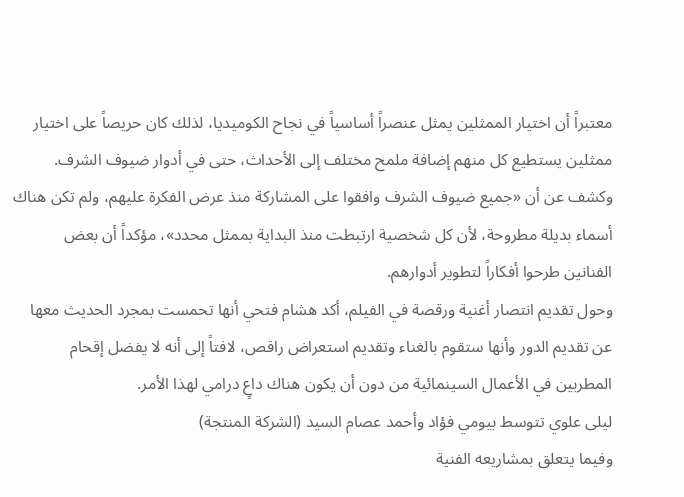معتبراً أن اختيار الممثلين يمثل عنصراً أساسياً في نجاح الكوميديا، لذلك كان حريصاً على اختيار ممثلين يستطيع كل منهم إضافة ملمح مختلف إلى الأحداث، حتى في أدوار ضيوف الشرف.
وكشف عن أن «جميع ضيوف الشرف وافقوا على المشاركة منذ عرض الفكرة عليهم، ولم تكن هناك أسماء بديلة مطروحة، لأن كل شخصية ارتبطت منذ البداية بممثل محدد»، مؤكداً أن بعض الفنانين طرحوا أفكاراً لتطوير أدوارهم.
وحول تقديم انتصار أغنية ورقصة في الفيلم، أكد هشام فتحي أنها تحمست بمجرد الحديث معها عن تقديم الدور وأنها ستقوم بالغناء وتقديم استعراض راقص، لافتاً إلى أنه لا يفضل إقحام المطربين في الأعمال السينمائية من دون أن يكون هناك داعٍ درامي لهذا الأمر.
ليلى علوي تتوسط بيومي فؤاد وأحمد عصام السيد (الشركة المنتجة)
وفيما يتعلق بمشاريعه الفنية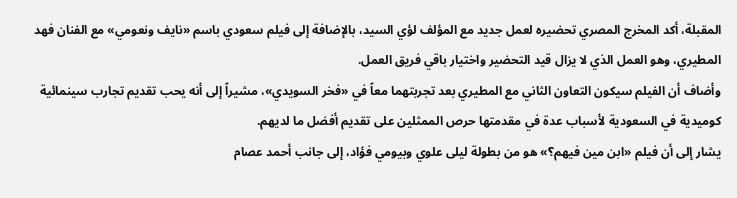المقبلة، أكد المخرج المصري تحضيره لعمل جديد مع المؤلف لؤي السيد، بالإضافة إلى فيلم سعودي باسم «نايف ونعومي» مع الفنان فهد المطيري، وهو العمل الذي لا يزال قيد التحضير واختيار باقي فريق العمل.
وأضاف أن الفيلم سيكون التعاون الثاني مع المطيري بعد تجربتهما معاً في «فخر السويدي»، مشيراً إلى أنه يحب تقديم تجارب سينمائية كوميدية في السعودية لأسباب عدة في مقدمتها حرص الممثلين على تقديم أفضل ما لديهم.
يشار إلى أن فيلم «ابن مين فيهم؟» هو من بطولة ليلى علوي وبيومي فؤاد، إلى جانب أحمد عصام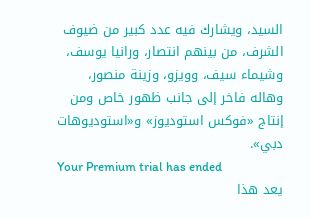السيد، ويشارك فيه عدد كبير من ضيوف الشرف، من بينهم انتصار، ورانيا يوسف، وشيماء سيف، وويزو، وزينة منصور، وهاله فاخر إلى جانب ظهور خاص ومن إنتاج «فوكس استوديوز» و«استوديوهات دبي».
Your Premium trial has ended
يعد هذا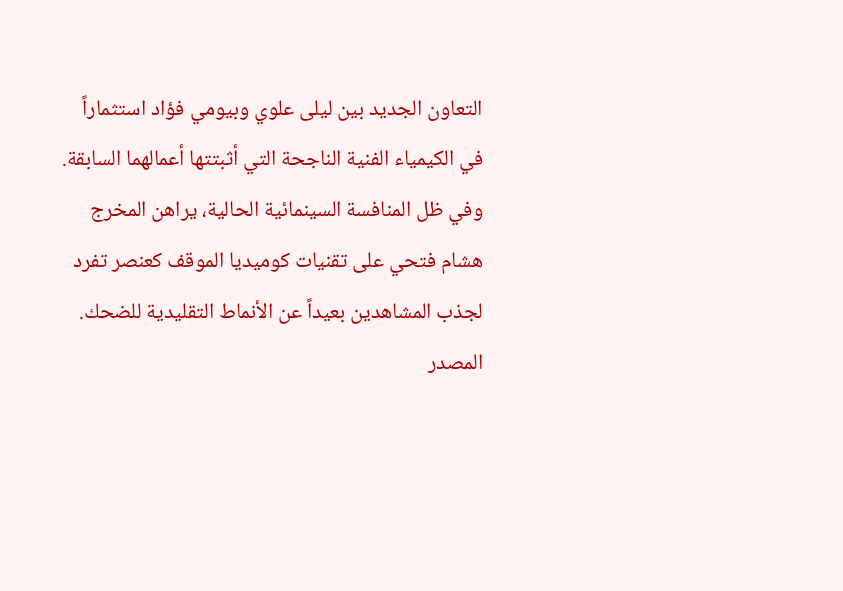التعاون الجديد بين ليلى علوي وبيومي فؤاد استثماراً في الكيمياء الفنية الناجحة التي أثبتتها أعمالهما السابقة. وفي ظل المنافسة السينمائية الحالية، يراهن المخرج هشام فتحي على تقنيات كوميديا الموقف كعنصر تفرد لجذب المشاهدين بعيداً عن الأنماط التقليدية للضحك.
المصدر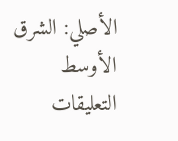الأصلي: الشرق الأوسط
التعليقات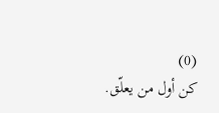(0)
كن أول من يعلّق.